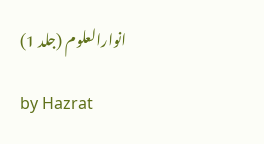انوارالعلوم (جلد 1)

by Hazrat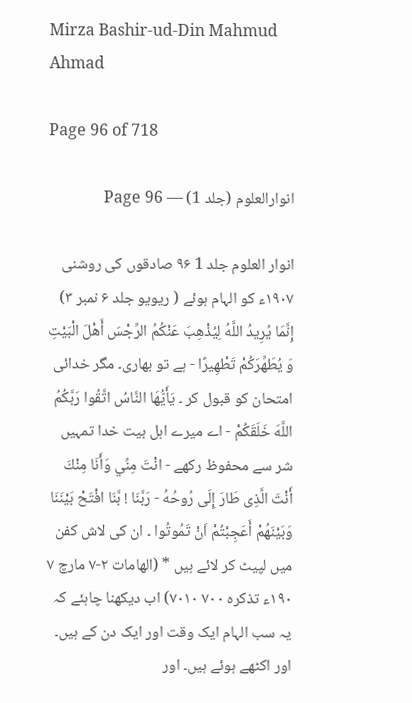Mirza Bashir-ud-Din Mahmud Ahmad

Page 96 of 718

انوارالعلوم (جلد 1) — Page 96

انوار العلوم جلد 1 ۹۶ صادقوں کی روشنی ۱۹۰۷ء کو الہام ہوئے ( ریویو جلد ۶ نمبر ۳) إِنَّمَا يُرِيدُ اللَّهُ لِيُذْهِبَ عَنْكُمُ الرِّجْسَ أَهْلَ الْبَيْتِ وَ يُطَهِّرَكُمْ تَطْهِيرًا - ہے تو بھاری۔ مگر خدائی امتحان کو قبول کر ۔ يَأَيُّهَا النَّاسُ اتَّقُوا رَبَّكُمُ اللَّهَ خَلَقَكُمْ - اے میرے اہل بیت خدا تمہیں شر سے محفوظ رکھے - انْتَ مِنِّي وَأَنَا مِنْكَ أَنْتَ الَّذِى طَارَ إِلَى رُوحُهُ - رَبَّنَا ! بَّنَا افْتَحْ بَيْنَنَا وَبَيْنَهُمْ أَعَجِبْتُمْ اَنْ تَمُوتُوا ۔ ان کی لاش کفن میں لپیٹ کر لائے ہیں * (الهامات ۲-۷ مارچ ۷ ۱۹۰ء تذکرہ ۷۰۰ ۷۰۱۰) اب دیکھنا چاہئے کہ یہ سب الہام ایک وقت اور ایک دن کے ہیں۔ اور اکٹھے ہوئے ہیں۔ اور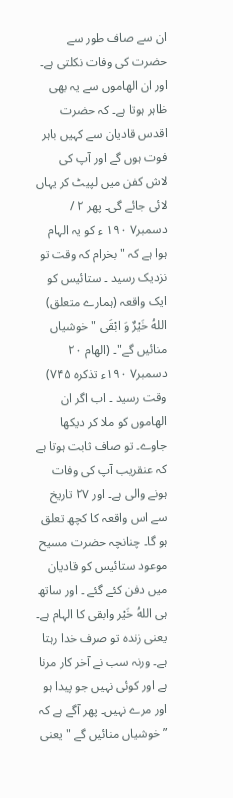ان سے صاف طور سے حضرت کی وفات نکلتی ہے۔ اور ان الهاموں سے یہ بھی ظاہر ہوتا ہے۔ کہ حضرت اقدس قادیان سے کہیں باہر فوت ہوں گے اور آپ کی لاش کفن میں لپیٹ کر یہاں لائی جائے گی۔ پھر ۲ / دسمبر۷ ۱۹۰ ء کو یہ الہام ہوا ہے کہ " بخرام کہ وقت تو نزدیک رسید ۔ ستائیس کو ایک واقعہ (ہمارے متعلق) اللهُ خَيْرٌ وَ ابْقَى " خوشیاں منائیں گے"۔ (الهام ۲۰ دسمبر۷ ۱۹۰ء تذکره ۷۴۵) وقت رسید ۔ اب اگر ان الهاموں کو ملا کر دیکھا جاوے۔ تو صاف ثابت ہوتا ہے کہ عنقریب آپ کی وفات ہونے والی ہے۔ اور ۲۷ تاریخ سے اس واقعہ کا کچھ تعلق ہو گا۔ چنانچہ حضرت مسیح موعود ستائیس کو قادیان میں دفن کئے گئے ۔ اور ساتھ ہی اللهُ خَيْر وابقی کا الہام ہے۔ یعنی زندہ تو صرف خدا رہتا ہے۔ ورنہ سب نے آخر کار مرنا ہے اور کوئی نہیں جو پیدا ہو اور مرے نہیں۔ پھر آگے ہے کہ ”خوشیاں منائیں گے " یعنی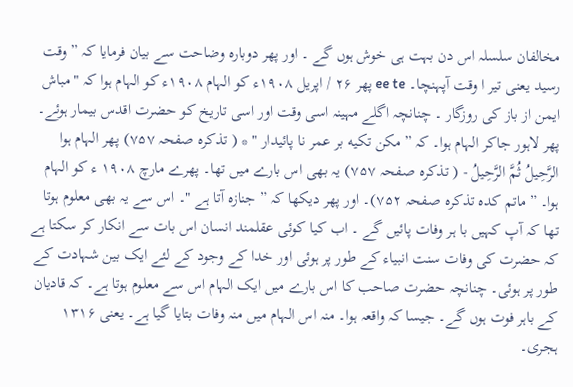مخالفان سلسلہ اس دن بہت ہی خوش ہوں گے ۔ اور پھر دوبارہ وضاحت سے بیان فرمایا کہ ” وقت رسید یعنی تیر ا وقت آپہنچا۔ ee te پھر ۲۶ / اپریل ۱۹۰۸ء کو الہام ۱۹۰۸ء کو الہام ہوا کہ "مباش ایمن از باز کی روزگار ۔ چنانچہ اگلے مہینہ اسی وقت اور اسی تاریخ کو حضرت اقدس بیمار ہوئے۔ پھر لاہور جاکر الہام ہوا۔ کہ ”مکن تکیه بر عمر نا پائیدار " * ( تذکرہ صفحہ ۷۵۷) پھر الہام ہوا الرَّحِيلُ ثُمَّ الرَّحِيلُ - ( تذکرہ صفحہ ۷۵۷) یہ بھی اس بارے میں تھا۔ پھرے مارچ ۱۹۰۸ ء کو الہام ہوا۔ ”ماتم کدہ تذکرہ صفحہ ۷۵۲)۔ اور پھر دیکھا کہ ” جنازہ آتا ہے "۔ اس سے یہ بھی معلوم ہوتا تھا کہ آپ کہیں با ہر وفات پائیں گے ۔ اب کیا کوئی عقلمند انسان اس بات سے انکار کر سکتا ہے کہ حضرت کی وفات سنت انبیاء کے طور پر ہوئی اور خدا کے وجود کے لئے ایک بین شہادت کے طور پر ہوئی۔ چنانچہ حضرت صاحب کا اس بارے میں ایک الہام اس سے معلوم ہوتا ہے۔ کہ قادیان کے باہر فوت ہوں گے۔ جیسا کہ واقعہ ہوا۔ منہ اس الہام میں منہ وفات بتایا گیا ہے۔ یعنی ۱۳۱۶ ہجری۔